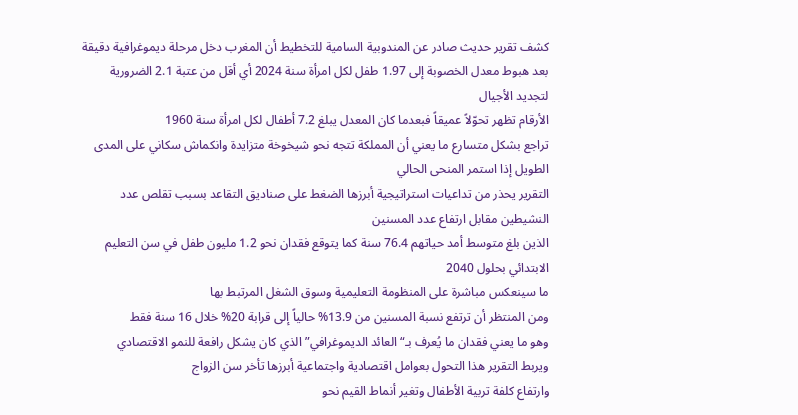كشف تقرير حديث صادر عن المندوبية السامية للتخطيط أن المغرب دخل مرحلة ديموغرافية دقيقة
بعد هبوط معدل الخصوبة إلى 1.97 طفل لكل امرأة سنة 2024 أي أقل من عتبة 2.1 الضرورية لتجديد الأجيال
الأرقام تظهر تحوّلاً عميقاً فبعدما كان المعدل يبلغ 7.2 أطفال لكل امرأة سنة 1960
تراجع بشكل متسارع ما يعني أن المملكة تتجه نحو شيخوخة متزايدة وانكماش سكاني على المدى الطويل إذا استمر المنحى الحالي
التقرير يحذر من تداعيات استراتيجية أبرزها الضغط على صناديق التقاعد بسبب تقلص عدد النشيطين مقابل ارتفاع عدد المسنين
الذين بلغ متوسط أمد حياتهم 76.4 سنة كما يتوقع فقدان نحو 1.2 مليون طفل في سن التعليم الابتدائي بحلول 2040
ما سينعكس مباشرة على المنظومة التعليمية وسوق الشغل المرتبط بها
ومن المنتظر أن ترتفع نسبة المسنين من 13.9% حالياً إلى قرابة 20% خلال 16 سنة فقط
وهو ما يعني فقدان ما يُعرف بـ“العائد الديموغرافي” الذي كان يشكل رافعة للنمو الاقتصادي
ويربط التقرير هذا التحول بعوامل اقتصادية واجتماعية أبرزها تأخر سن الزواج
وارتفاع كلفة تربية الأطفال وتغير أنماط القيم نحو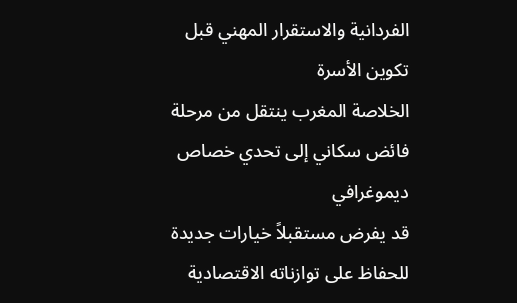الفردانية والاستقرار المهني قبل تكوين الأسرة
الخلاصة المغرب ينتقل من مرحلة فائض سكاني إلى تحدي خصاص ديموغرافي
قد يفرض مستقبلاً خيارات جديدة للحفاظ على توازناته الاقتصادية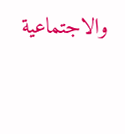والاجتماعية